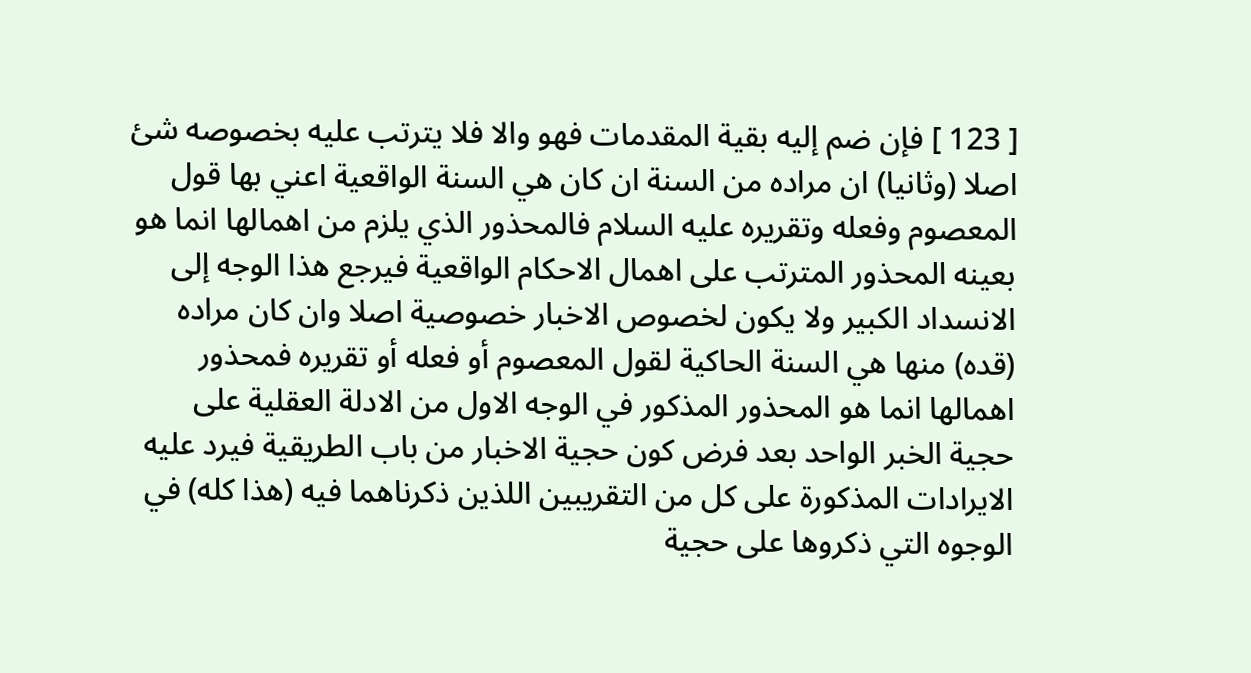[ 123 ] فإن ضم إليه بقية المقدمات فهو والا فلا يترتب عليه بخصوصه شئ اصلا (وثانيا) ان مراده من السنة ان كان هي السنة الواقعية اعني بها قول المعصوم وفعله وتقريره عليه السلام فالمحذور الذي يلزم من اهمالها انما هو بعينه المحذور المترتب على اهمال الاحكام الواقعية فيرجع هذا الوجه إلى الانسداد الكبير ولا يكون لخصوص الاخبار خصوصية اصلا وان كان مراده (قده) منها هي السنة الحاكية لقول المعصوم أو فعله أو تقريره فمحذور اهمالها انما هو المحذور المذكور في الوجه الاول من الادلة العقلية على حجية الخبر الواحد بعد فرض كون حجية الاخبار من باب الطريقية فيرد عليه الايرادات المذكورة على كل من التقريبين اللذين ذكرناهما فيه (هذا كله) في الوجوه التي ذكروها على حجية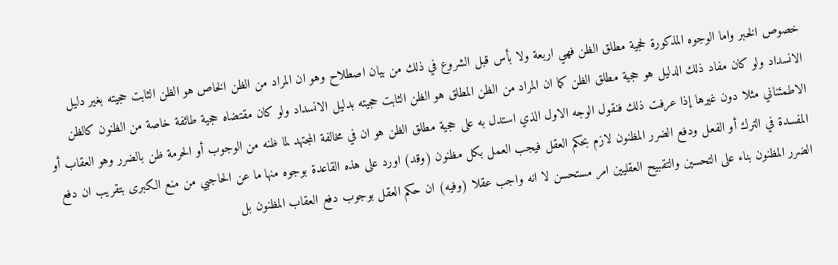خصوص الخبر واما الوجوه المذكورة لحجية مطلق الظن فهي اربعة ولا بأس قبل الشروع في ذلك من بيان اصطلاح وهو ان المراد من الظن الخاص هو الظن الثابت حجيته بغير دليل الانسداد ولو كان مفاد ذلك الدليل هو حجية مطلق الظن كما ان المراد من الظن المطلق هو الظن الثابت حجيته بدليل الانسداد ولو كان مقتضاه حجية طائفة خاصة من الظنون كالظن الاطمئناني مثلا دون غيرها إذا عرفت ذلك فنقول الوجه الاول الذي استدل به على حجية مطلق الظن هو ان في مخالفة المجتهد لما ظنه من الوجوب أو الحرمة ظن بالضرر وهو العقاب أو المفسدة في الترك أو الفعل ودفع الضرر المظنون لازم بحكم العقل فيجب العمل بكل مظنون (وقد) اورد على هذه القاعدة بوجوه منها ما عن الحاجبي من منع الكبرى بتقريب ان دفع الضرر المظنون بناء على التحسين والتقبيح العقليين امر مستحسن لا انه واجب عقلا (وفيه) ان حكم العقل بوجوب دفع العقاب المظنون بل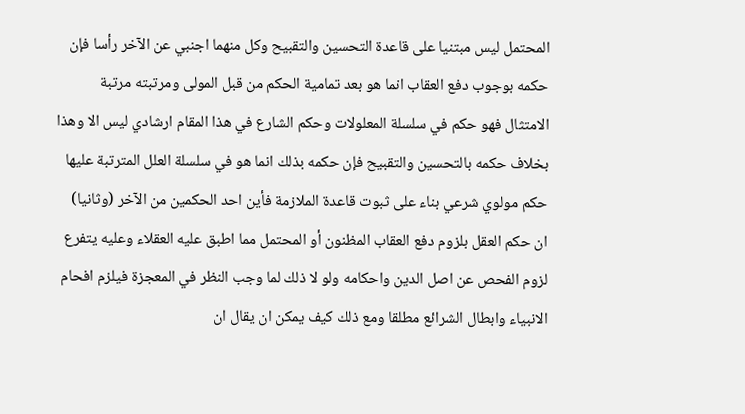المحتمل ليس مبتنيا على قاعدة التحسين والتقبيح وكل منهما اجنبي عن الآخر رأسا فإن حكمه بوجوب دفع العقاب انما هو بعد تمامية الحكم من قبل المولى ومرتبته مرتبة الامتثال فهو حكم في سلسلة المعلولات وحكم الشارع في هذا المقام ارشادي ليس الا وهذا بخلاف حكمه بالتحسين والتقبيح فإن حكمه بذلك انما هو في سلسلة العلل المترتبة عليها حكم مولوي شرعي بناء على ثبوت قاعدة الملازمة فأين احد الحكمين من الآخر (وثانيا) ان حكم العقل بلزوم دفع العقاب المظنون أو المحتمل مما اطبق عليه العقلاء وعليه يتفرع لزوم الفحص عن اصل الدين واحكامه ولو لا ذلك لما وجب النظر في المعجزة فيلزم افحام الانبياء وابطال الشرائع مطلقا ومع ذلك كيف يمكن ان يقال ان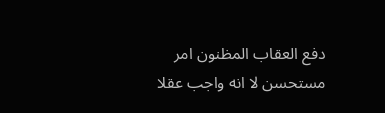دفع العقاب المظنون امر مستحسن لا انه واجب عقلا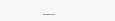___